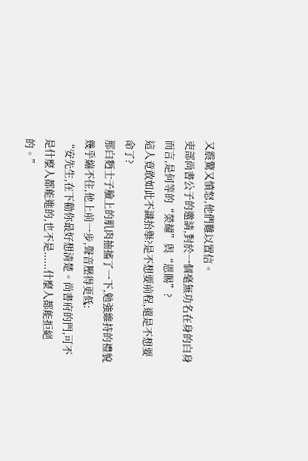又震驚又憤怒,他們難以置信。
吏部尚書公子的邀請,對於一個毫無功名在身的白身而言,是何等的“榮耀”與“恩賜”?
這人竟敢如此不識抬舉?是不想要前程,還是不想要命了?
那白麪士子臉上的肌肉抽搐了一下,勉強維持的禮貌幾乎繃不住,他上前一步,聲音壓得更低:
“安先生,在下勸你最好想清楚。尚書府的門,可不是什麼人都能進的,也不是......什麼人都能拒絕的。”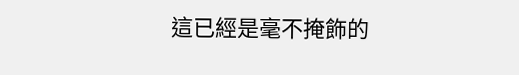這已經是毫不掩飾的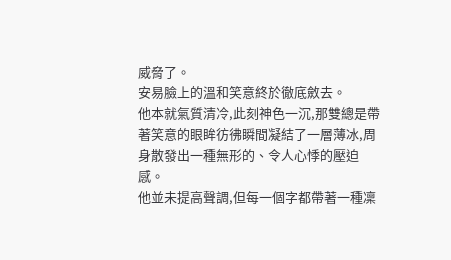威脅了。
安易臉上的溫和笑意終於徹底斂去。
他本就氣質清冷,此刻神色一沉,那雙總是帶著笑意的眼眸彷彿瞬間凝結了一層薄冰,周身散發出一種無形的、令人心悸的壓迫感。
他並未提高聲調,但每一個字都帶著一種凜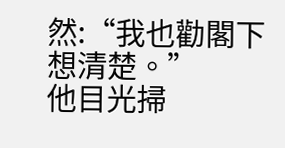然:“我也勸閣下想清楚。”
他目光掃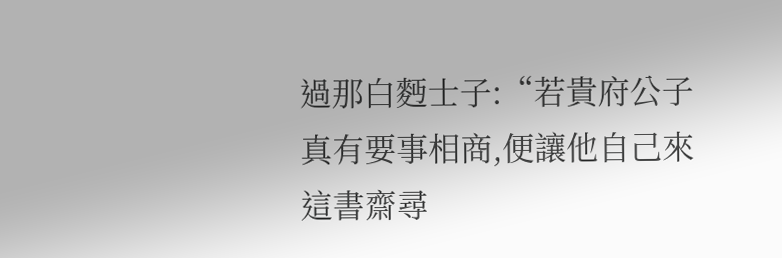過那白麪士子:“若貴府公子真有要事相商,便讓他自己來這書齋尋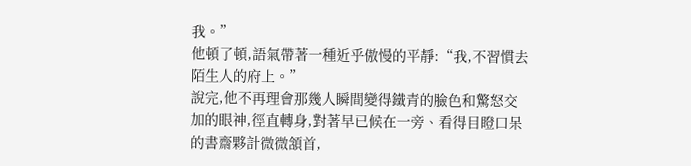我。”
他頓了頓,語氣帶著一種近乎傲慢的平靜:“我,不習慣去陌生人的府上。”
說完,他不再理會那幾人瞬間變得鐵青的臉色和驚怒交加的眼神,徑直轉身,對著早已候在一旁、看得目瞪口呆的書齋夥計微微頷首,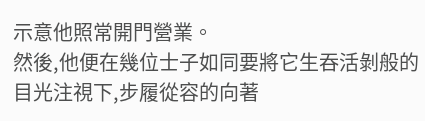示意他照常開門營業。
然後,他便在幾位士子如同要將它生吞活剝般的目光注視下,步履從容的向著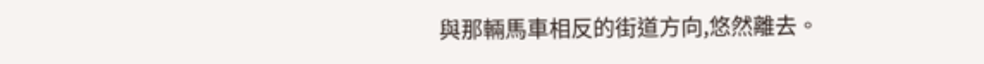與那輛馬車相反的街道方向,悠然離去。